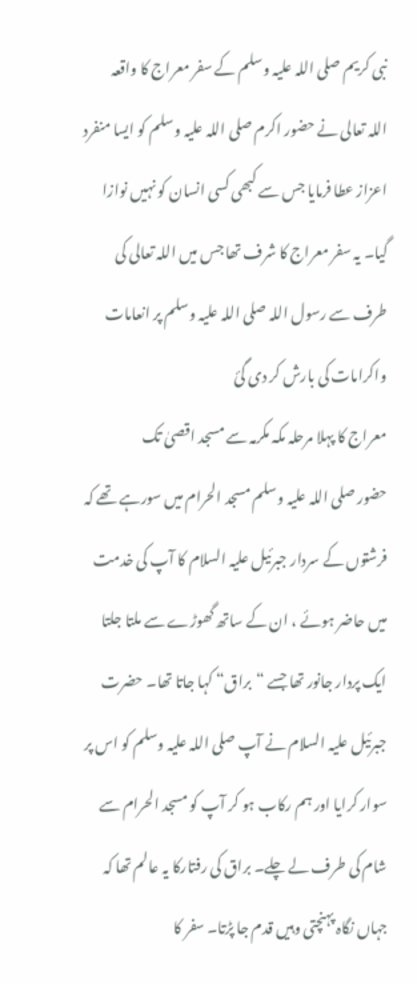نبی کریم صلی اللہ علیہ وسلم کے سفر معراج کا واقعہ
اللہ تعالی نے حضور اکرم صلی اللہ علیہ وسلم کو ایسا منفرد اعزاز عطا فرمایا جس سے کبھی کسی انسان کو نہیں نوازا گیا۔ یہ سفر معراج کا شرف تھا جس میں اللہ تعالی کی طرف سے رسول اللہ صلی اللہ علیہ وسلم پر انعامات واکرامات کی بارش کر دی گئ
معراج کا پہلا مرحلہ مکہ مکرمہ سے مسجد اقصیٰ تک
حضور صلی اللہ علیہ وسلم مسجد الحرام میں سورہے تھے کہ فرشتوں کے سردار جبرئیل علیہ السلام کا آپ کی خدمت میں حاضر ہوئے ، ان کے ساتھ گھوڑے سے ملتا جلتا ایک پردار جانور تھا جسے “براق“ کہا جاتا تھا۔ حضرت جبرئیل علیہ السلام نے آپ صلی اللہ علیہ وسلم کو اس پر سوار کرایا اور ہم رکاب ہو کر آپ کو مسجد الحرام سے شام کی طرف لے چلے۔ براق کی رفتارکا یہ عالم تھا کہ جہاں نگاہ پہنچتی وہیں قدم جا پڑتا۔ سفر کا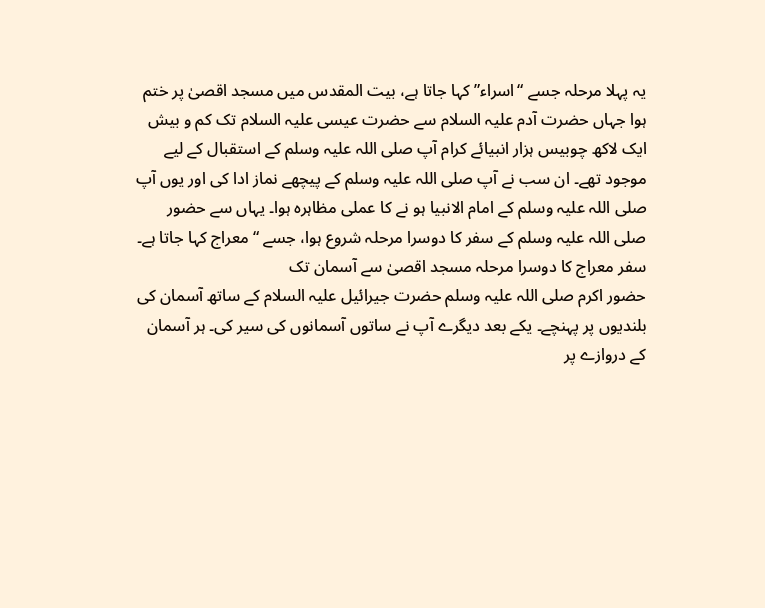یہ پہلا مرحلہ جسے “اسراء” کہا جاتا ہے، بیت المقدس میں مسجد اقصیٰ پر ختم ہوا جہاں حضرت آدم علیہ السلام سے حضرت عیسی علیہ السلام تک کم و بیش ایک لاکھ چوبیس ہزار انبیائے کرام آپ صلی اللہ علیہ وسلم کے استقبال کے لیے موجود تھے۔ ان سب نے آپ صلی اللہ علیہ وسلم کے پیچھے نماز ادا کی اور یوں آپ صلی اللہ علیہ وسلم کے امام الانبیا ہو نے کا عملی مظاہرہ ہوا۔ یہاں سے حضور صلی اللہ علیہ وسلم کے سفر کا دوسرا مرحلہ شروع ہوا، جسے “معراج کہا جاتا ہے۔
سفر معراج کا دوسرا مرحلہ مسجد اقصیٰ سے آسمان تک
حضور اکرم صلی اللہ علیہ وسلم حضرت جیرائیل علیہ السلام کے ساتھ آسمان کی بلندیوں پر پہنچے۔ یکے بعد دیگرے آپ نے ساتوں آسمانوں کی سیر کی۔ ہر آسمان کے دروازے پر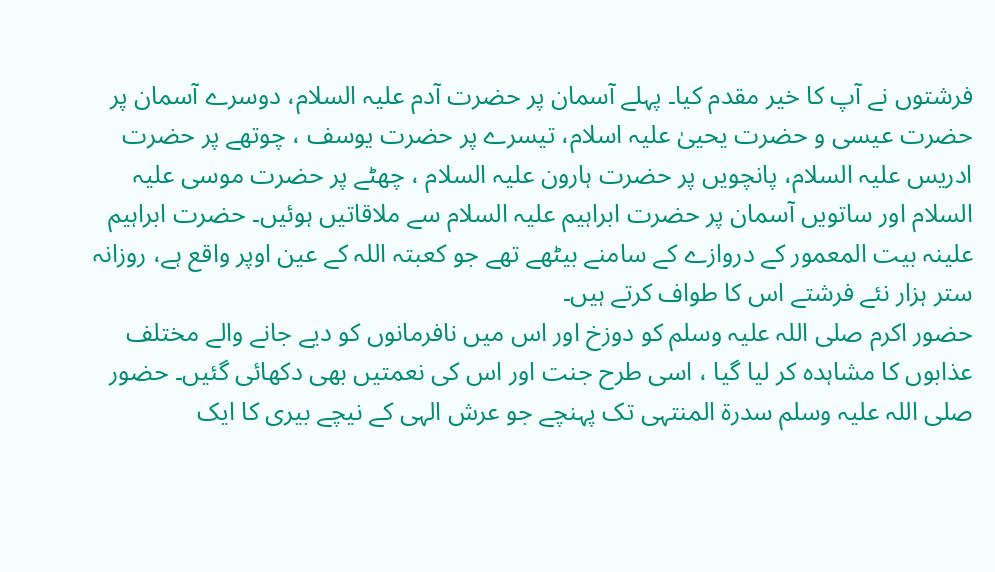فرشتوں نے آپ کا خیر مقدم کیا۔ پہلے آسمان پر حضرت آدم علیہ السلام، دوسرے آسمان پر حضرت عیسی و حضرت یحییٰ علیہ اسلام، تیسرے پر حضرت یوسف ، چوتھے پر حضرت ادریس علیہ السلام، پانچویں پر حضرت ہارون علیہ السلام ، چھٹے پر حضرت موسی علیہ السلام اور ساتویں آسمان پر حضرت ابراہیم علیہ السلام سے ملاقاتیں ہوئیں۔ حضرت ابراہیم علینہ بیت المعمور کے دروازے کے سامنے بیٹھے تھے جو کعبتہ اللہ کے عین اوپر واقع ہے، روزانہ ستر ہزار نئے فرشتے اس کا طواف کرتے ہیں۔
حضور اکرم صلی اللہ علیہ وسلم کو دوزخ اور اس میں نافرمانوں کو دیے جانے والے مختلف عذابوں کا مشاہدہ کر لیا گیا ، اسی طرح جنت اور اس کی نعمتیں بھی دکھائی گئیں۔ حضور صلی اللہ علیہ وسلم سدرة المنتہی تک پہنچے جو عرش الہی کے نیچے بیری کا ایک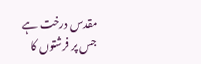مقدس درخت ہے جس پر فرشتوں کا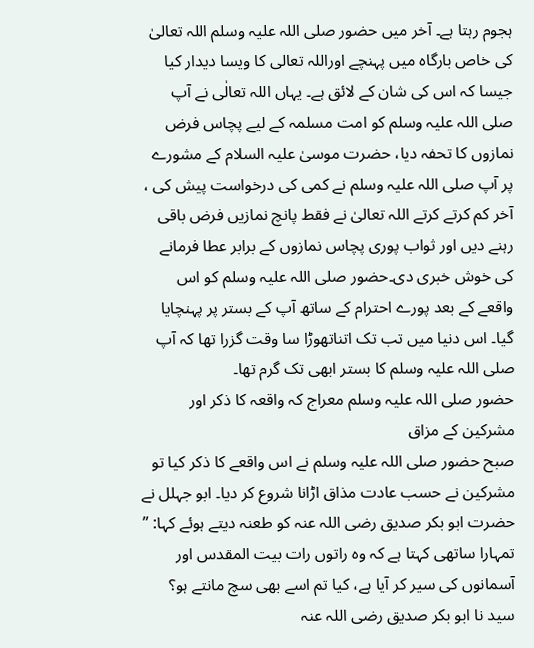ہجوم رہتا ہے۔ آخر میں حضور صلی اللہ علیہ وسلم اللہ تعالیٰ کی خاص بارگاہ میں پہنچے اوراللہ تعالی کا ویسا دیدار کیا جیسا کہ اس کی شان کے لائق ہے۔ یہاں اللہ تعالٰی نے آپ صلی اللہ علیہ وسلم کو امت مسلمہ کے لیے پچاس فرض نمازوں کا تحفہ دیا، حضرت موسیٰ علیہ السلام کے مشورے پر آپ صلی اللہ علیہ وسلم نے کمی کی درخواست پیش کی ، آخر کم کرتے کرتے اللہ تعالیٰ نے فقط پانچ نمازیں فرض باقی رہنے دیں اور ثواب پوری پچاس نمازوں کے برابر عطا فرمانے کی خوش خبری دی۔حضور صلی اللہ علیہ وسلم کو اس واقعے کے بعد پورے احترام کے ساتھ آپ کے بستر پر پہنچایا گیا۔ اس دنیا میں تب تک اتناتھوڑا سا وقت گزرا تھا کہ آپ صلی اللہ علیہ وسلم کا بستر ابھی تک گرم تھا۔
حضور صلی اللہ علیہ وسلم معراج کہ واقعہ کا ذکر اور مشرکین کے مزاق
صبح حضور صلی اللہ علیہ وسلم نے اس واقعے کا ذکر کیا تو مشرکین نے حسب عادت مذاق اڑانا شروع کر دیا۔ ابو جہلل نے حضرت ابو بکر صدیق رضی اللہ عنہ کو طعنہ دیتے ہوئے کہا: ” تمہارا ساتھی کہتا ہے کہ وہ راتوں رات بیت المقدس اور آسمانوں کی سیر کر آیا ہے، کیا تم اسے بھی سچ مانتے ہو؟
سید نا ابو بکر صدیق رضی اللہ عنہ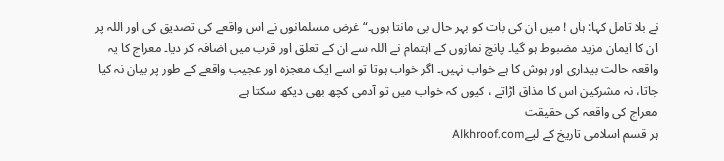نے بلا تامل کہا: ہاں ! میں ان کی بات کو بہر حال بی مانتا ہوں۔“ غرض مسلمانوں نے اس واقعے کی تصدیق کی اور اللہ پر ان کا ایمان مزید مضبوط ہو گیا۔ پانچ نمازوں کے اہتمام نے اللہ سے ان کے تعلق اور قرب میں اضافہ کر دیا۔ معراج کا یہ واقعہ حالت بیداری اور ہوش کا ہے خواب نہیں۔ اگر خواب ہوتا تو اسے ایک معجزہ اور عجیب واقعے کے طور پر بیان نہ کیا جاتا، نہ مشرکین اس کا مذاق اڑاتے ، کیوں کہ خواب میں تو آدمی کچھ بھی دیکھ سکتا ہے
معراج کی واقعہ کی حقیقت
ہر قسم اسلامی تاریخ کے لیےAlkhroof.com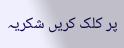پر کلک کریں شکریہ